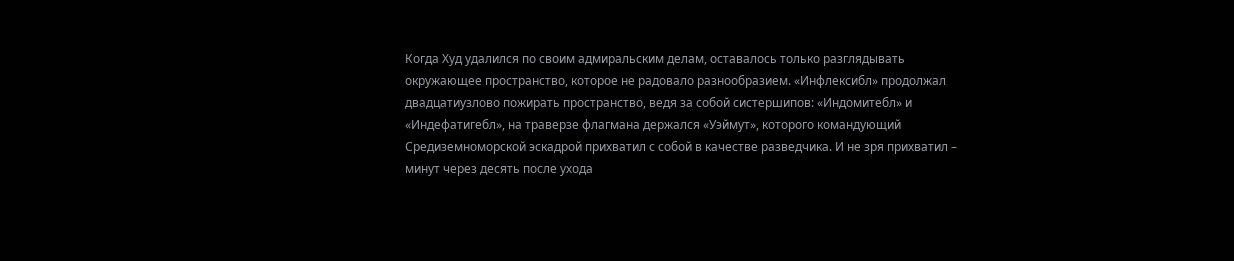Когда Худ удалился по своим адмиральским делам, оставалось только разглядывать окружающее пространство, которое не радовало разнообразием. «Инфлексибл» продолжал двадцатиузлово пожирать пространство, ведя за собой систершипов: «Индомитебл» и «Индефатигебл», на траверзе флагмана держался «Уэймут», которого командующий Средиземноморской эскадрой прихватил с собой в качестве разведчика. И не зря прихватил – минут через десять после ухода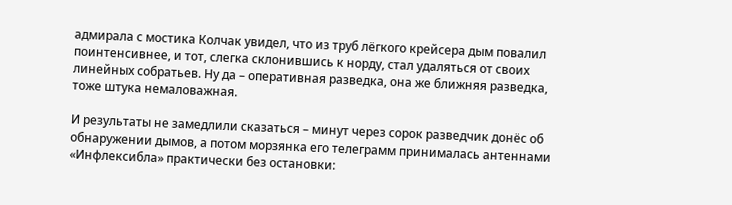адмирала с мостика Колчак увидел, что из труб лёгкого крейсера дым повалил поинтенсивнее, и тот, слегка склонившись к норду, стал удаляться от своих линейных собратьев. Ну да – оперативная разведка, она же ближняя разведка, тоже штука немаловажная.

И результаты не замедлили сказаться – минут через сорок разведчик донёс об обнаружении дымов, а потом морзянка его телеграмм принималась антеннами «Инфлексибла» практически без остановки: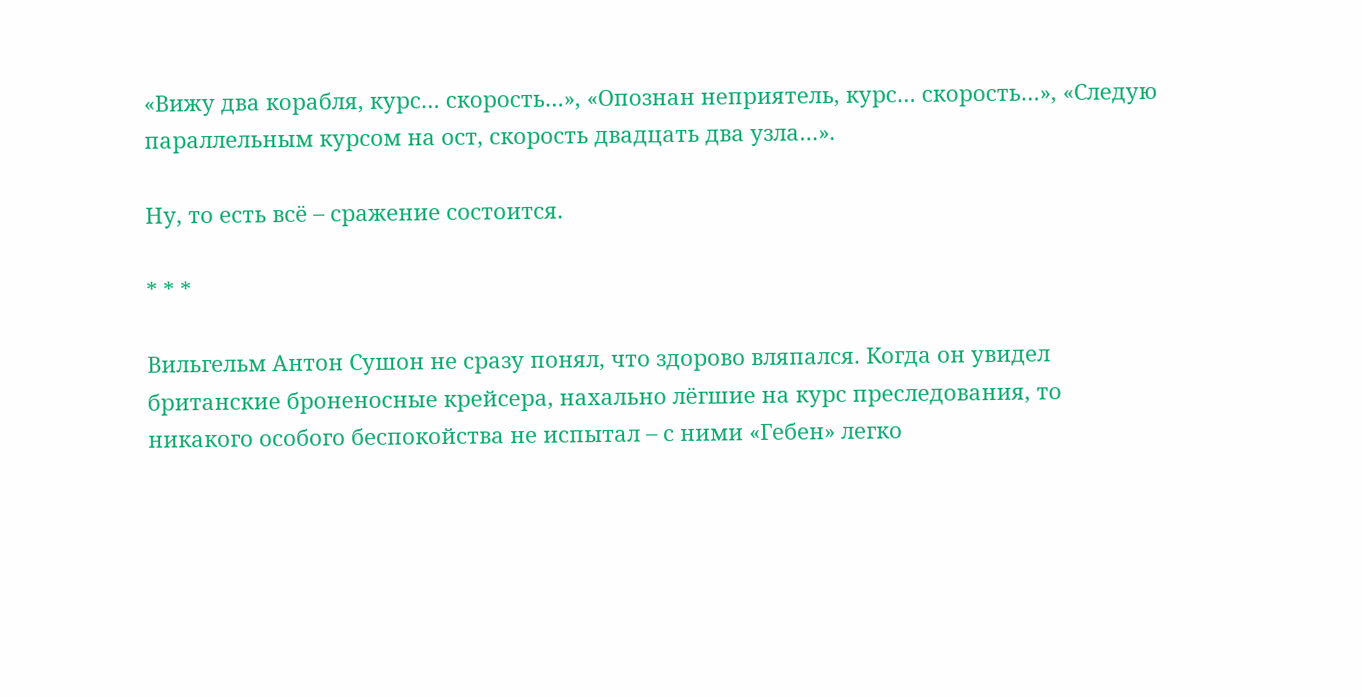«Вижу два корабля, курс… скорость…», «Опознан неприятель, курс… скорость…», «Следую параллельным курсом на ост, скорость двадцать два узла…».

Ну, то есть всё – сражение состоится.

* * *

Вильгельм Антон Сушон не сразу понял, что здорово вляпался. Когда он увидел британские броненосные крейсера, нахально лёгшие на курс преследования, то никакого особого беспокойства не испытал – с ними «Гебен» легко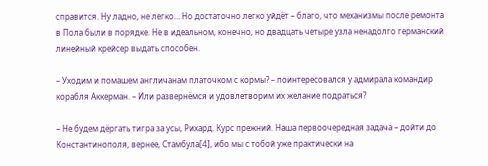справится. Ну ладно, не легко… Но достаточно легко уйдёт – благо, что механизмы после ремонта в Пола были в порядке. Не в идеальном, конечно, но двадцать четыре узла ненадолго германский линейный крейсер выдать способен.

– Уходим и помашем англичанам платочком с кормы? – поинтересовался у адмирала командир корабля Аккерман. – Или развернёмся и удовлетворим их желание подраться?

– Не будем дёргать тигра за усы, Рихард. Курс прежний. Наша первоочередная задача – дойти до Константинополя, вернее, Стамбула[4], ибо мы с тобой уже практически на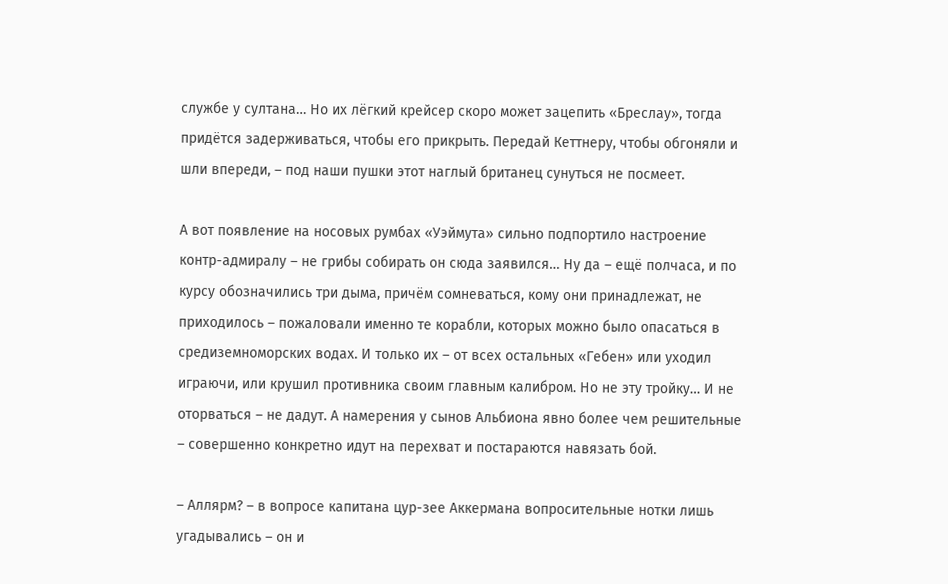службе у султана… Но их лёгкий крейсер скоро может зацепить «Бреслау», тогда придётся задерживаться, чтобы его прикрыть. Передай Кеттнеру, чтобы обгоняли и шли впереди, – под наши пушки этот наглый британец сунуться не посмеет.

А вот появление на носовых румбах «Уэймута» сильно подпортило настроение контр-адмиралу – не грибы собирать он сюда заявился… Ну да – ещё полчаса, и по курсу обозначились три дыма, причём сомневаться, кому они принадлежат, не приходилось – пожаловали именно те корабли, которых можно было опасаться в средиземноморских водах. И только их – от всех остальных «Гебен» или уходил играючи, или крушил противника своим главным калибром. Но не эту тройку… И не оторваться – не дадут. А намерения у сынов Альбиона явно более чем решительные – совершенно конкретно идут на перехват и постараются навязать бой.

– Аллярм? – в вопросе капитана цур-зее Аккермана вопросительные нотки лишь угадывались – он и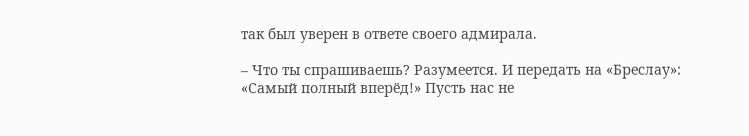так был уверен в ответе своего адмирала.

– Что ты спрашиваешь? Разумеется. И передать на «Бреслау»: «Самый полный вперёд!» Пусть нас не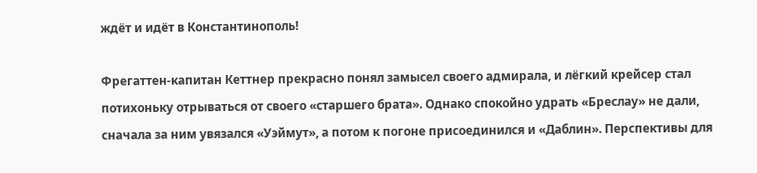ждёт и идёт в Константинополь!

Фрегаттен-капитан Кеттнер прекрасно понял замысел своего адмирала, и лёгкий крейсер стал потихоньку отрываться от своего «старшего брата». Однако спокойно удрать «Бреслау» не дали, сначала за ним увязался «Уэймут», а потом к погоне присоединился и «Даблин». Перспективы для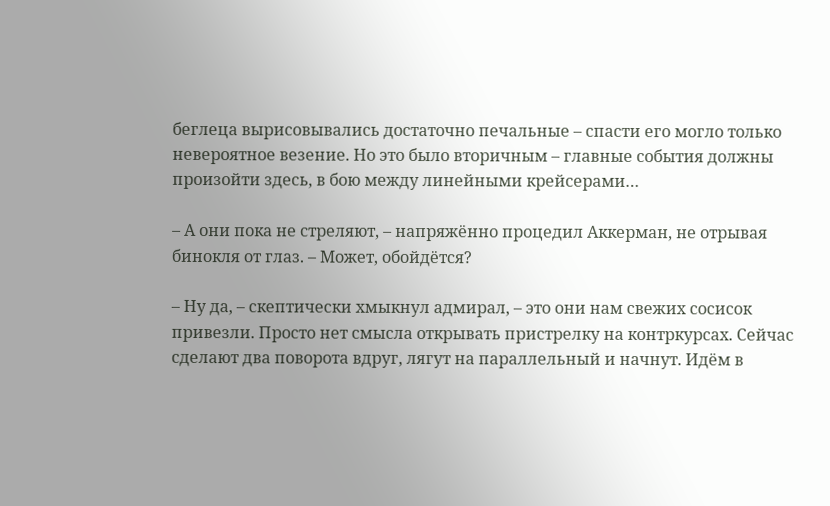беглеца вырисовывались достаточно печальные – спасти его могло только невероятное везение. Но это было вторичным – главные события должны произойти здесь, в бою между линейными крейсерами…

– А они пока не стреляют, – напряжённо процедил Аккерман, не отрывая бинокля от глаз. – Может, обойдётся?

– Ну да, – скептически хмыкнул адмирал, – это они нам свежих сосисок привезли. Просто нет смысла открывать пристрелку на контркурсах. Сейчас сделают два поворота вдруг, лягут на параллельный и начнут. Идём в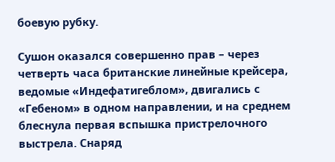боевую рубку.

Сушон оказался совершенно прав – через четверть часа британские линейные крейсера, ведомые «Индефатигеблом», двигались с «Гебеном» в одном направлении, и на среднем блеснула первая вспышка пристрелочного выстрела. Снаряд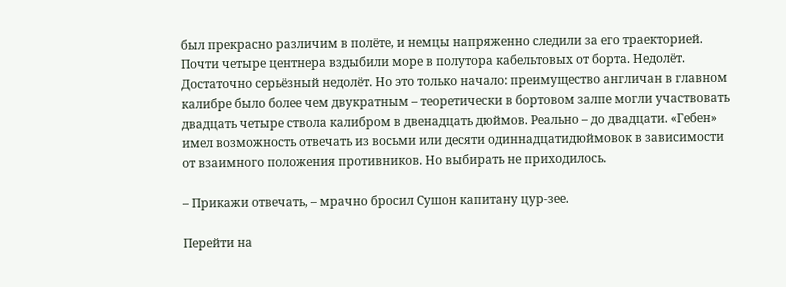был прекрасно различим в полёте, и немцы напряженно следили за его траекторией. Почти четыре центнера вздыбили море в полутора кабельтовых от борта. Недолёт. Достаточно серьёзный недолёт. Но это только начало: преимущество англичан в главном калибре было более чем двукратным – теоретически в бортовом залпе могли участвовать двадцать четыре ствола калибром в двенадцать дюймов. Реально – до двадцати. «Гебен» имел возможность отвечать из восьми или десяти одиннадцатидюймовок в зависимости от взаимного положения противников. Но выбирать не приходилось.

– Прикажи отвечать, – мрачно бросил Сушон капитану цур-зее.

Перейти на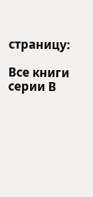страницу:

Все книги серии В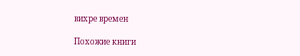вихре времен

Похожие книги